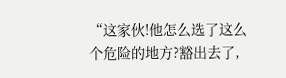“这家伙!他怎么选了这么个危险的地方?豁出去了,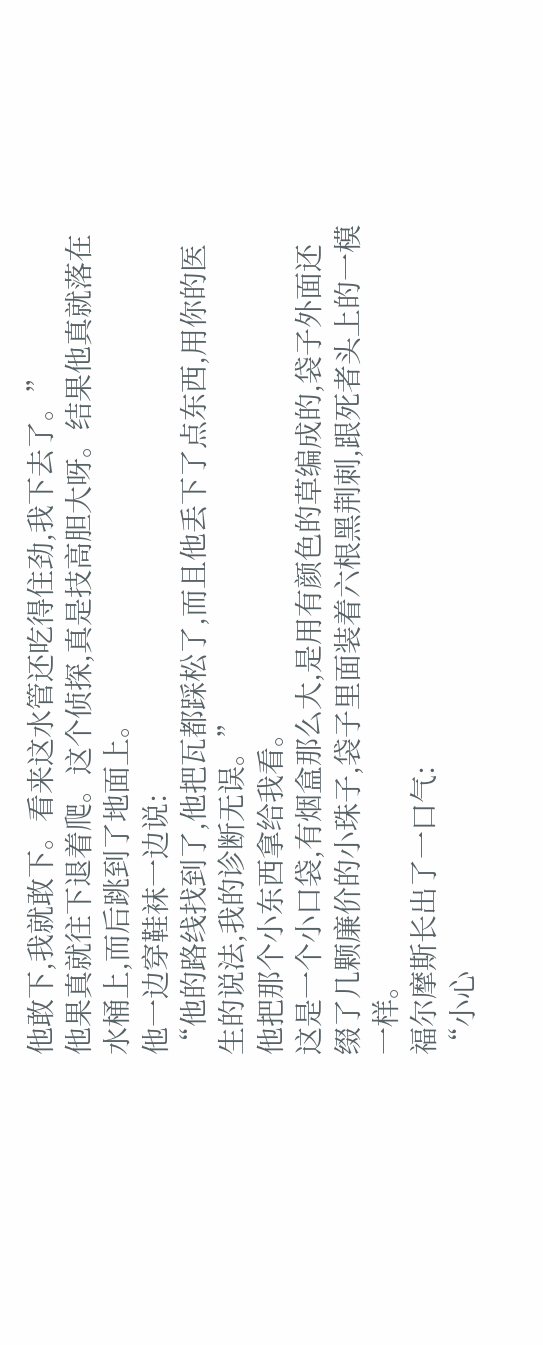他敢下,我就敢下。看来这水管还吃得住劲,我下去了。”
他果真就往下退着爬。这个侦探,真是技高胆大呀。结果他真就落在水桶上,而后跳到了地面上。
他一边穿鞋袜一边说:
“他的路线找到了,他把瓦都踩松了,而且他丢下了点东西,用你的医生的说法,我的诊断无误。”
他把那个小东西拿给我看。
这是一个小口袋,有烟盒那么大,是用有颜色的草编成的,袋子外面还缀了几颗廉价的小珠子,袋子里面装着六根黑荆刺,跟死者头上的一模一样。
福尔摩斯长出了一口气:
“小心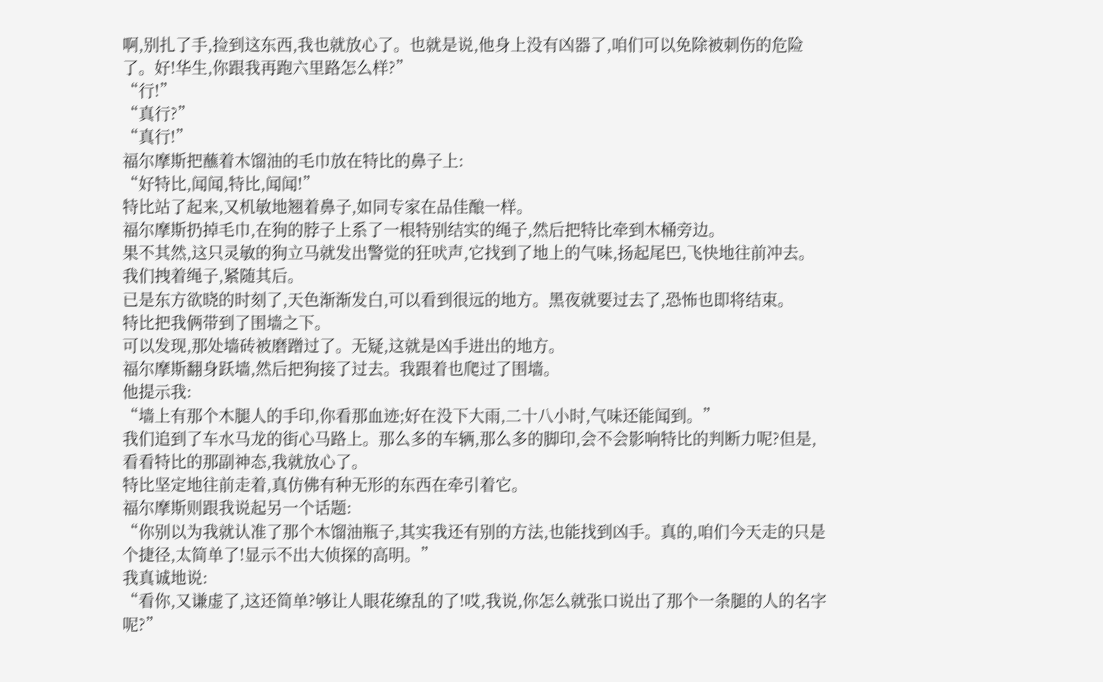啊,别扎了手,捡到这东西,我也就放心了。也就是说,他身上没有凶器了,咱们可以免除被刺伤的危险了。好!华生,你跟我再跑六里路怎么样?”
“行!”
“真行?”
“真行!”
福尔摩斯把蘸着木馏油的毛巾放在特比的鼻子上:
“好特比,闻闻,特比,闻闻!”
特比站了起来,又机敏地翘着鼻子,如同专家在品佳酿一样。
福尔摩斯扔掉毛巾,在狗的脖子上系了一根特别结实的绳子,然后把特比牵到木桶旁边。
果不其然,这只灵敏的狗立马就发出警觉的狂吠声,它找到了地上的气味,扬起尾巴,飞快地往前冲去。
我们拽着绳子,紧随其后。
已是东方欲晓的时刻了,天色渐渐发白,可以看到很远的地方。黑夜就要过去了,恐怖也即将结束。
特比把我俩带到了围墙之下。
可以发现,那处墙砖被磨蹭过了。无疑,这就是凶手进出的地方。
福尔摩斯翻身跃墙,然后把狗接了过去。我跟着也爬过了围墙。
他提示我:
“墙上有那个木腿人的手印,你看那血迹;好在没下大雨,二十八小时,气味还能闻到。”
我们追到了车水马龙的街心马路上。那么多的车辆,那么多的脚印,会不会影响特比的判断力呢?但是,看看特比的那副神态,我就放心了。
特比坚定地往前走着,真仿佛有种无形的东西在牵引着它。
福尔摩斯则跟我说起另一个话题:
“你别以为我就认准了那个木馏油瓶子,其实我还有别的方法,也能找到凶手。真的,咱们今天走的只是个捷径,太简单了!显示不出大侦探的高明。”
我真诚地说:
“看你,又谦虚了,这还简单?够让人眼花缭乱的了!哎,我说,你怎么就张口说出了那个一条腿的人的名字呢?”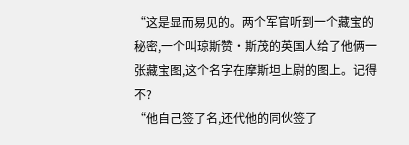“这是显而易见的。两个军官听到一个藏宝的秘密,一个叫琼斯赞·斯茂的英国人给了他俩一张藏宝图,这个名字在摩斯坦上尉的图上。记得不?
“他自己签了名,还代他的同伙签了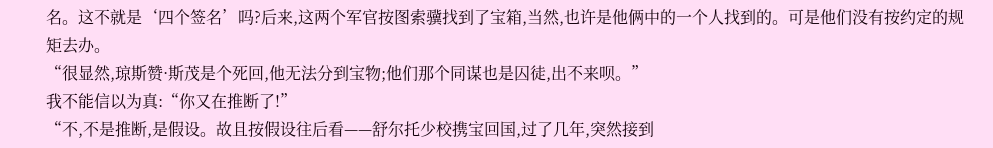名。这不就是‘四个签名’吗?后来,这两个军官按图索骥找到了宝箱,当然,也许是他俩中的一个人找到的。可是他们没有按约定的规矩去办。
“很显然,琼斯赞·斯茂是个死回,他无法分到宝物;他们那个同谋也是囚徒,出不来呗。”
我不能信以为真:“你又在推断了!”
“不,不是推断,是假设。故且按假设往后看——舒尔托少校携宝回国,过了几年,突然接到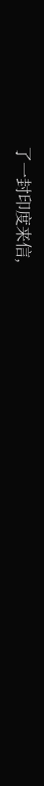了一封印度来信,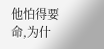他怕得要命,为什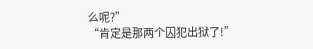么呢?”
“肯定是那两个囚犯出狱了!”